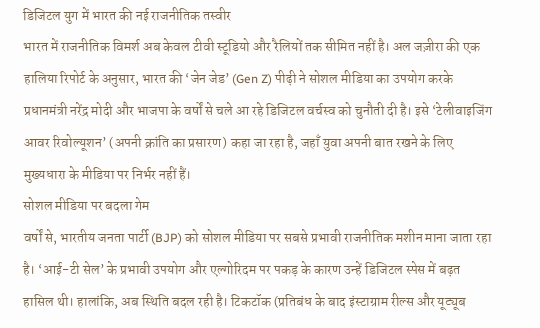डिजिटल युग में भारत की नई राजनीतिक तस्वीर
भारत में राजनीतिक विमर्श अब केवल टीवी स्टूडियो और रैलियों तक सीमित नहीं है। अल जज़ीरा की एक हालिया रिपोर्ट के अनुसार, भारत की ‘जेन जेड’ (Gen Z) पीढ़ी ने सोशल मीडिया का उपयोग करके प्रधानमंत्री नरेंद्र मोदी और भाजपा के वर्षों से चले आ रहे डिजिटल वर्चस्व को चुनौती दी है। इसे ‘टेलीवाइजिंग आवर रिवोल्यूशन’ (अपनी क्रांति का प्रसारण) कहा जा रहा है, जहाँ युवा अपनी बात रखने के लिए मुख्यधारा के मीडिया पर निर्भर नहीं हैं।
सोशल मीडिया पर बदला गेम
वर्षों से, भारतीय जनता पार्टी (BJP) को सोशल मीडिया पर सबसे प्रभावी राजनीतिक मशीन माना जाता रहा है। ‘आई-टी सेल’ के प्रभावी उपयोग और एल्गोरिदम पर पकड़ के कारण उन्हें डिजिटल स्पेस में बढ़त हासिल थी। हालांकि, अब स्थिति बदल रही है। टिकटॉक (प्रतिबंध के बाद इंस्टाग्राम रील्स और यूट्यूब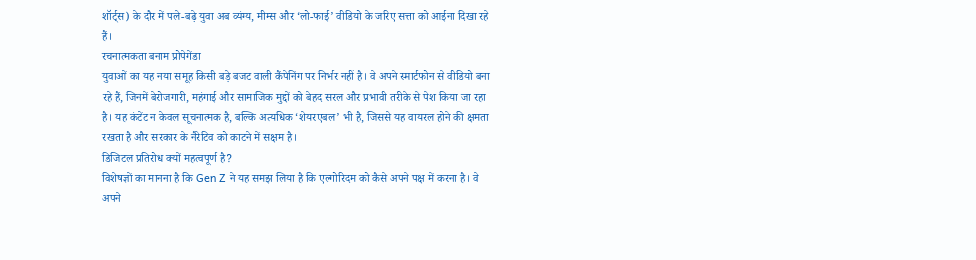शॉर्ट्स) के दौर में पले-बढ़े युवा अब व्यंग्य, मीम्स और ‘लो-फाई’ वीडियो के जरिए सत्ता को आईना दिखा रहे हैं।
रचनात्मकता बनाम प्रोपेगेंडा
युवाओं का यह नया समूह किसी बड़े बजट वाली कैंपेनिंग पर निर्भर नहीं है। वे अपने स्मार्टफोन से वीडियो बना रहे हैं, जिनमें बेरोजगारी, महंगाई और सामाजिक मुद्दों को बेहद सरल और प्रभावी तरीके से पेश किया जा रहा है। यह कंटेंट न केवल सूचनात्मक है, बल्कि अत्यधिक ‘शेयरएबल’ भी है, जिससे यह वायरल होने की क्षमता रखता है और सरकार के नैरेटिव को काटने में सक्षम है।
डिजिटल प्रतिरोध क्यों महत्वपूर्ण है?
विशेषज्ञों का मानना है कि Gen Z ने यह समझ लिया है कि एल्गोरिदम को कैसे अपने पक्ष में करना है। वे अपने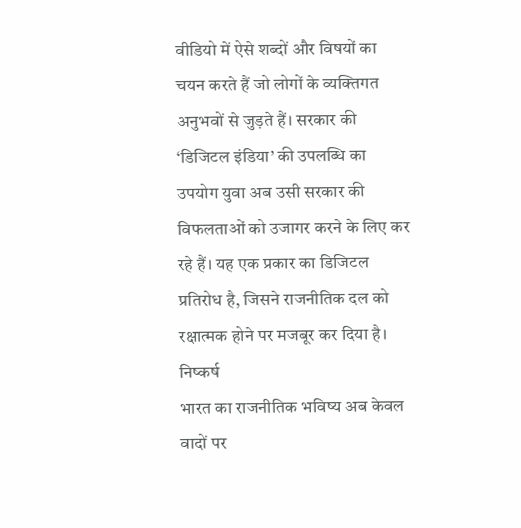वीडियो में ऐसे शब्दों और विषयों का चयन करते हैं जो लोगों के व्यक्तिगत अनुभवों से जुड़ते हैं। सरकार की ‘डिजिटल इंडिया’ की उपलब्धि का उपयोग युवा अब उसी सरकार की विफलताओं को उजागर करने के लिए कर रहे हैं। यह एक प्रकार का डिजिटल प्रतिरोध है, जिसने राजनीतिक दल को रक्षात्मक होने पर मजबूर कर दिया है।
निष्कर्ष
भारत का राजनीतिक भविष्य अब केवल वादों पर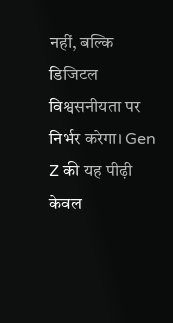नहीं, बल्कि डिजिटल विश्वसनीयता पर निर्भर करेगा। Gen Z की यह पीढ़ी केवल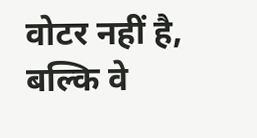वोटर नहीं है, बल्कि वे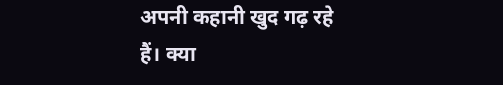अपनी कहानी खुद गढ़ रहे हैं। क्या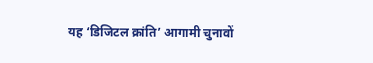यह ‘डिजिटल क्रांति’ आगामी चुनावों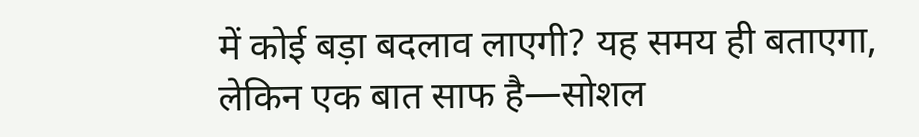में कोई बड़ा बदलाव लाएगी? यह समय ही बताएगा, लेकिन एक बात साफ है—सोशल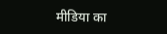मीडिया का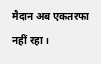मैदान अब एकतरफा नहीं रहा।